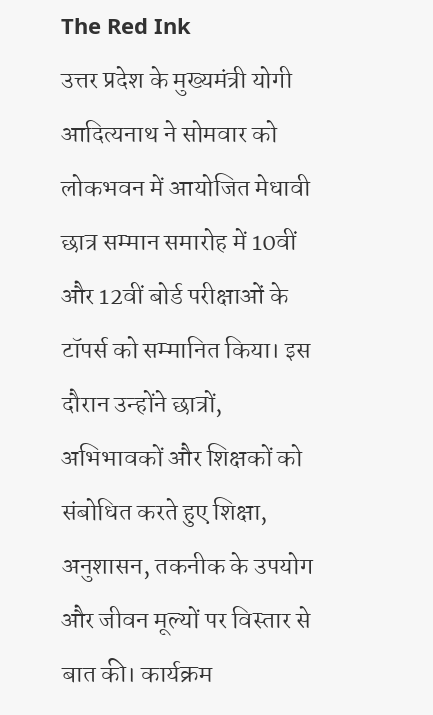The Red Ink
उत्तर प्रदेश के मुख्यमंत्री योगी आदित्यनाथ ने सोमवार को लोकभवन में आयोजित मेधावी छात्र सम्मान समारोह में 10वीं और 12वीं बोर्ड परीक्षाओं के टॉपर्स को सम्मानित किया। इस दौरान उन्होंने छात्रों, अभिभावकों और शिक्षकों को संबोधित करते हुए शिक्षा, अनुशासन, तकनीक के उपयोग और जीवन मूल्यों पर विस्तार से बात की। कार्यक्रम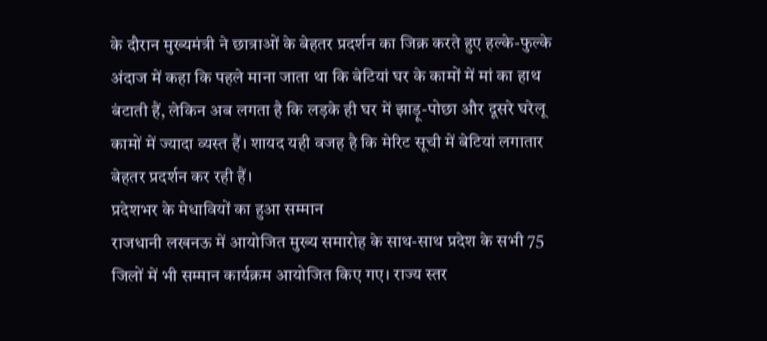के दौरान मुख्यमंत्री ने छात्राओं के बेहतर प्रदर्शन का जिक्र करते हुए हल्के-फुल्के अंदाज में कहा कि पहले माना जाता था कि बेटियां घर के कामों में मां का हाथ बंटाती हैं, लेकिन अब लगता है कि लड़के ही घर में झाड़ू-पोछा और दूसरे घरेलू कामों में ज्यादा व्यस्त हैं। शायद यही वजह है कि मेरिट सूची में बेटियां लगातार बेहतर प्रदर्शन कर रही हैं।
प्रदेशभर के मेधावियों का हुआ सम्मान
राजधानी लखनऊ में आयोजित मुख्य समारोह के साथ-साथ प्रदेश के सभी 75 जिलों में भी सम्मान कार्यक्रम आयोजित किए गए। राज्य स्तर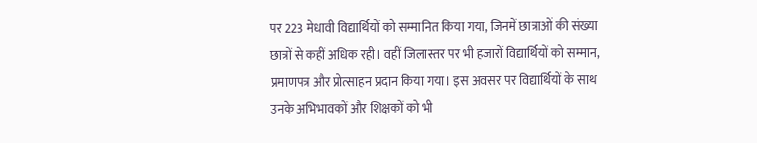पर 223 मेधावी विद्यार्थियों को सम्मानित किया गया, जिनमें छात्राओं की संख्या छात्रों से कहीं अधिक रही। वहीं जिलास्तर पर भी हजारों विद्यार्थियों को सम्मान, प्रमाणपत्र और प्रोत्साहन प्रदान किया गया। इस अवसर पर विद्यार्थियों के साथ उनके अभिभावकों और शिक्षकों को भी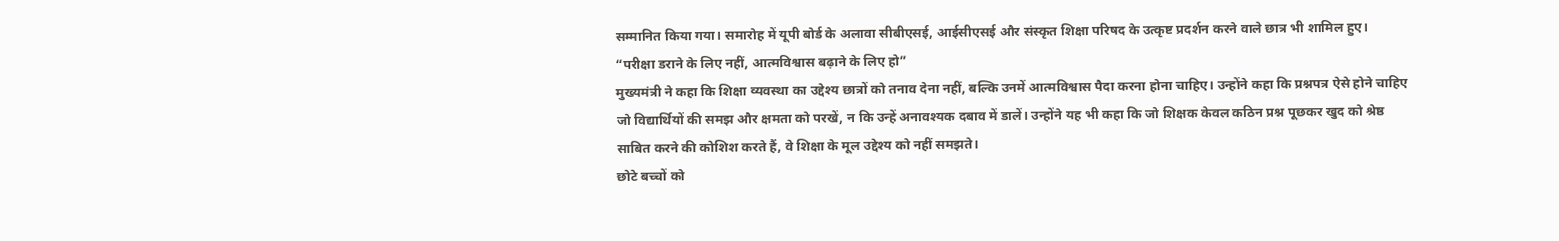सम्मानित किया गया। समारोह में यूपी बोर्ड के अलावा सीबीएसई, आईसीएसई और संस्कृत शिक्षा परिषद के उत्कृष्ट प्रदर्शन करने वाले छात्र भी शामिल हुए।
“परीक्षा डराने के लिए नहीं, आत्मविश्वास बढ़ाने के लिए हो”
मुख्यमंत्री ने कहा कि शिक्षा व्यवस्था का उद्देश्य छात्रों को तनाव देना नहीं, बल्कि उनमें आत्मविश्वास पैदा करना होना चाहिए। उन्होंने कहा कि प्रश्नपत्र ऐसे होने चाहिए जो विद्यार्थियों की समझ और क्षमता को परखें, न कि उन्हें अनावश्यक दबाव में डालें। उन्होंने यह भी कहा कि जो शिक्षक केवल कठिन प्रश्न पूछकर खुद को श्रेष्ठ साबित करने की कोशिश करते हैं, वे शिक्षा के मूल उद्देश्य को नहीं समझते।
छोटे बच्चों को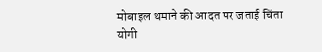मोबाइल थमाने की आदत पर जताई चिंता
योगी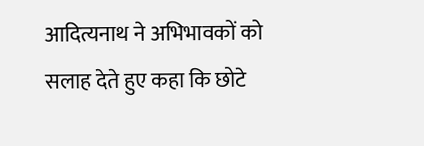आदित्यनाथ ने अभिभावकों को सलाह देते हुए कहा कि छोटे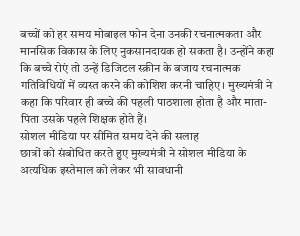बच्चों को हर समय मोबाइल फोन देना उनकी रचनात्मकता और मानसिक विकास के लिए नुकसानदायक हो सकता है। उन्होंने कहा कि बच्चे रोएं तो उन्हें डिजिटल स्क्रीन के बजाय रचनात्मक गतिविधियों में व्यस्त करने की कोशिश करनी चाहिए। मुख्यमंत्री ने कहा कि परिवार ही बच्चे की पहली पाठशाला होता है और माता-पिता उसके पहले शिक्षक होते हैं।
सोशल मीडिया पर सीमित समय देने की सलाह
छात्रों को संबोधित करते हुए मुख्यमंत्री ने सोशल मीडिया के अत्यधिक इस्तेमाल को लेकर भी सावधानी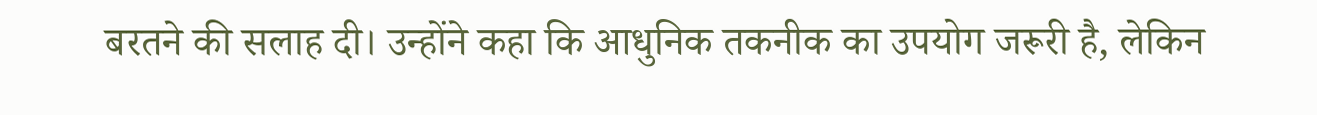बरतने की सलाह दी। उन्होंने कहा कि आधुनिक तकनीक का उपयोग जरूरी है, लेकिन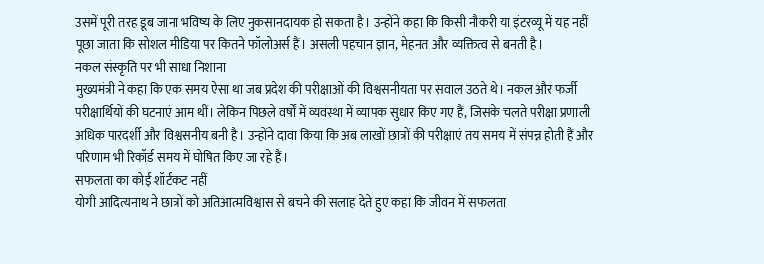उसमें पूरी तरह डूब जाना भविष्य के लिए नुकसानदायक हो सकता है। उन्होंने कहा कि किसी नौकरी या इंटरव्यू में यह नहीं पूछा जाता कि सोशल मीडिया पर कितने फॉलोअर्स हैं। असली पहचान ज्ञान, मेहनत और व्यक्तित्व से बनती है।
नकल संस्कृति पर भी साधा निशाना
मुख्यमंत्री ने कहा कि एक समय ऐसा था जब प्रदेश की परीक्षाओं की विश्वसनीयता पर सवाल उठते थे। नकल और फर्जी परीक्षार्थियों की घटनाएं आम थीं। लेकिन पिछले वर्षों में व्यवस्था में व्यापक सुधार किए गए हैं, जिसके चलते परीक्षा प्रणाली अधिक पारदर्शी और विश्वसनीय बनी है। उन्होंने दावा किया कि अब लाखों छात्रों की परीक्षाएं तय समय में संपन्न होती हैं और परिणाम भी रिकॉर्ड समय में घोषित किए जा रहे हैं।
सफलता का कोई शॉर्टकट नहीं
योगी आदित्यनाथ ने छात्रों को अतिआत्मविश्वास से बचने की सलाह देते हुए कहा कि जीवन में सफलता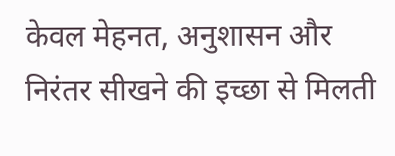केवल मेहनत, अनुशासन और निरंतर सीखने की इच्छा से मिलती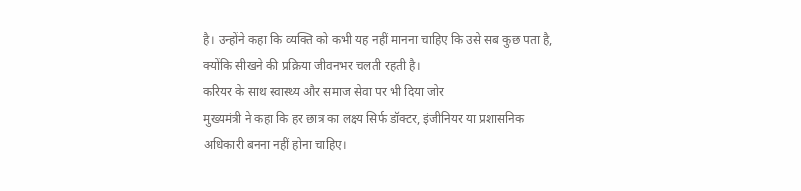है। उन्होंने कहा कि व्यक्ति को कभी यह नहीं मानना चाहिए कि उसे सब कुछ पता है, क्योंकि सीखने की प्रक्रिया जीवनभर चलती रहती है।
करियर के साथ स्वास्थ्य और समाज सेवा पर भी दिया जोर
मुख्यमंत्री ने कहा कि हर छात्र का लक्ष्य सिर्फ डॉक्टर, इंजीनियर या प्रशासनिक अधिकारी बनना नहीं होना चाहिए।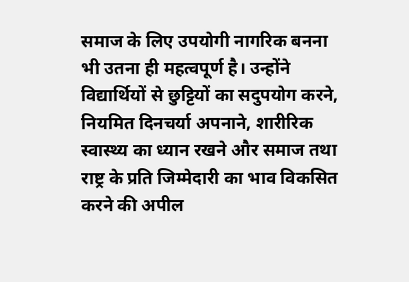समाज के लिए उपयोगी नागरिक बनना भी उतना ही महत्वपूर्ण है। उन्होंने विद्यार्थियों से छुट्टियों का सदुपयोग करने, नियमित दिनचर्या अपनाने, शारीरिक स्वास्थ्य का ध्यान रखने और समाज तथा राष्ट्र के प्रति जिम्मेदारी का भाव विकसित करने की अपील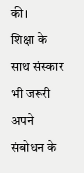की।
शिक्षा के साथ संस्कार भी जरूरी
अपने संबोधन के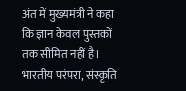अंत में मुख्यमंत्री ने कहा कि ज्ञान केवल पुस्तकों तक सीमित नहीं है। भारतीय परंपरा, संस्कृति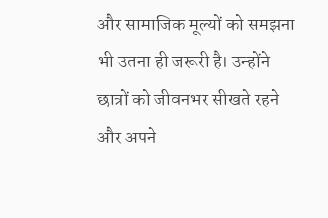और सामाजिक मूल्यों को समझना भी उतना ही जरूरी है। उन्होंने छात्रों को जीवनभर सीखते रहने और अपने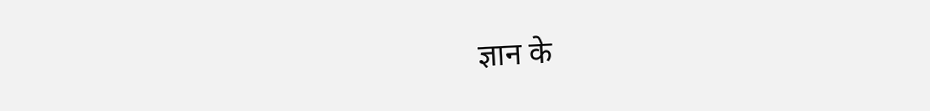ज्ञान के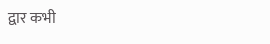द्वार कभी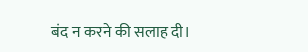बंद न करने की सलाह दी।